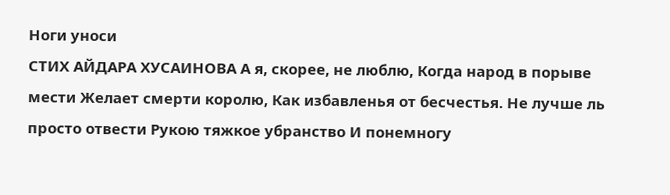Ноги уноси
СТИХ АЙДАРА ХУСАИНОВА А я, скорее, не люблю, Когда народ в порыве мести Желает смерти королю, Как избавленья от бесчестья. Не лучше ль просто отвести Рукою тяжкое убранство И понемногу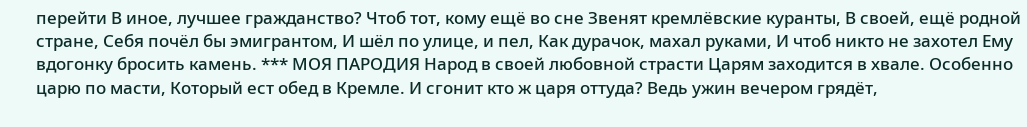перейти В иное, лучшее гражданство? Чтоб тот, кому ещё во сне Звенят кремлёвские куранты, В своей, ещё родной стране, Себя почёл бы эмигрантом, И шёл по улице, и пел, Как дурачок, махал руками, И чтоб никто не захотел Ему вдогонку бросить камень. *** МОЯ ПАРОДИЯ Народ в своей любовной страсти Царям заходится в хвале. Особенно царю по масти, Который ест обед в Кремле. И сгонит кто ж царя оттуда? Ведь ужин вечером грядёт,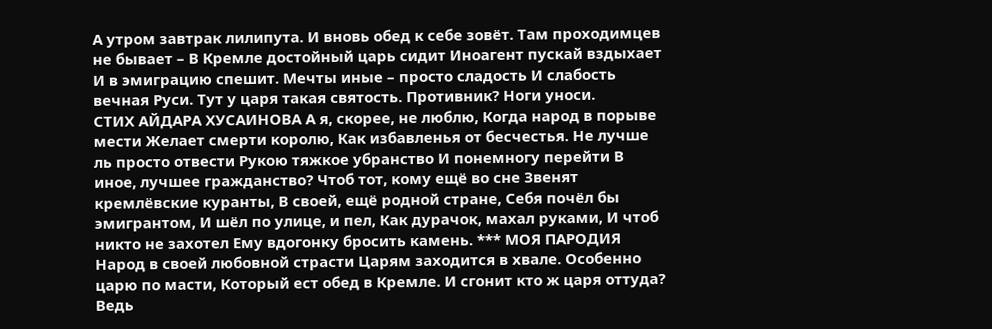А утром завтрак лилипута. И вновь обед к себе зовёт. Там проходимцев не бывает – В Кремле достойный царь сидит Иноагент пускай вздыхает И в эмиграцию спешит. Мечты иные – просто сладость И слабость вечная Руси. Тут у царя такая святость. Противник? Ноги уноси.
СТИХ АЙДАРА ХУСАИНОВА А я, скорее, не люблю, Когда народ в порыве мести Желает смерти королю, Как избавленья от бесчестья. Не лучше ль просто отвести Рукою тяжкое убранство И понемногу перейти В иное, лучшее гражданство? Чтоб тот, кому ещё во сне Звенят кремлёвские куранты, В своей, ещё родной стране, Себя почёл бы эмигрантом, И шёл по улице, и пел, Как дурачок, махал руками, И чтоб никто не захотел Ему вдогонку бросить камень. *** МОЯ ПАРОДИЯ Народ в своей любовной страсти Царям заходится в хвале. Особенно царю по масти, Который ест обед в Кремле. И сгонит кто ж царя оттуда? Ведь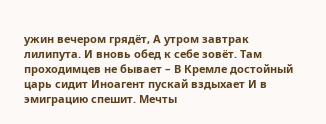ужин вечером грядёт, А утром завтрак лилипута. И вновь обед к себе зовёт. Там проходимцев не бывает – В Кремле достойный царь сидит Иноагент пускай вздыхает И в эмиграцию спешит. Мечты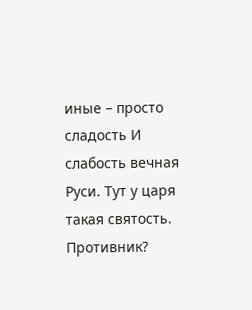иные – просто сладость И слабость вечная Руси. Тут у царя такая святость. Противник?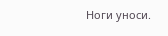Ноги уноси.